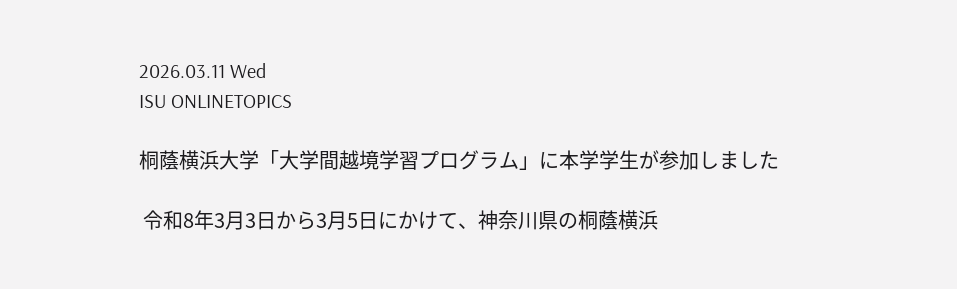2026.03.11 Wed
ISU ONLINETOPICS

桐蔭横浜大学「大学間越境学習プログラム」に本学学生が参加しました

 令和8年3月3日から3月5日にかけて、神奈川県の桐蔭横浜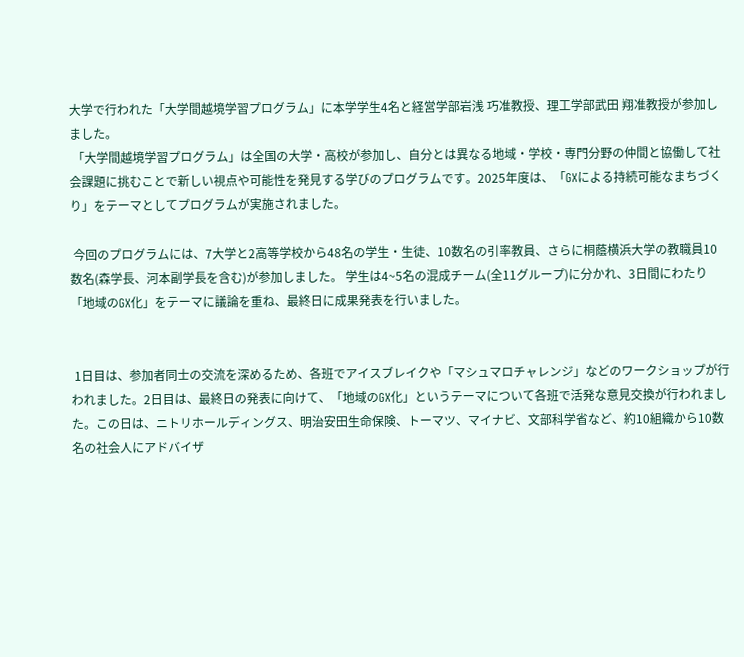大学で行われた「大学間越境学習プログラム」に本学学生4名と経営学部岩浅 巧准教授、理工学部武田 翔准教授が参加しました。
 「大学間越境学習プログラム」は全国の大学・高校が参加し、自分とは異なる地域・学校・専門分野の仲間と協働して社会課題に挑むことで新しい視点や可能性を発見する学びのプログラムです。2025年度は、「GXによる持続可能なまちづくり」をテーマとしてプログラムが実施されました。

 今回のプログラムには、7大学と2高等学校から48名の学生・生徒、10数名の引率教員、さらに桐蔭横浜大学の教職員10数名(森学長、河本副学長を含む)が参加しました。 学生は4~5名の混成チーム(全11グループ)に分かれ、3日間にわたり「地域のGX化」をテーマに議論を重ね、最終日に成果発表を行いました。


 1日目は、参加者同士の交流を深めるため、各班でアイスブレイクや「マシュマロチャレンジ」などのワークショップが行われました。2日目は、最終日の発表に向けて、「地域のGX化」というテーマについて各班で活発な意見交換が行われました。この日は、ニトリホールディングス、明治安田生命保険、トーマツ、マイナビ、文部科学省など、約10組織から10数名の社会人にアドバイザ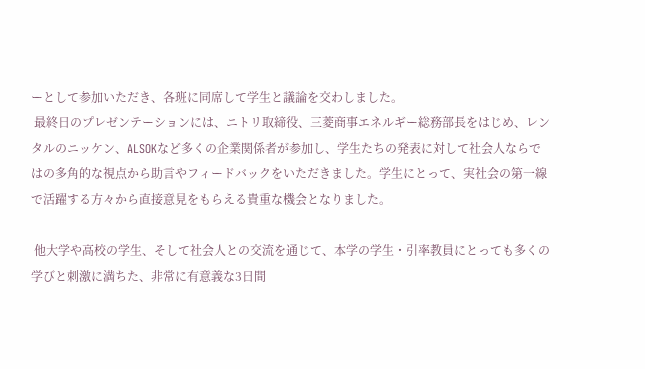ーとして参加いただき、各班に同席して学生と議論を交わしました。
 最終日のプレゼンテーションには、ニトリ取締役、三菱商事エネルギー総務部長をはじめ、レンタルのニッケン、ALSOKなど多くの企業関係者が参加し、学生たちの発表に対して社会人ならではの多角的な視点から助言やフィードバックをいただきました。学生にとって、実社会の第一線で活躍する方々から直接意見をもらえる貴重な機会となりました。

 他大学や高校の学生、そして社会人との交流を通じて、本学の学生・引率教員にとっても多くの学びと刺激に満ちた、非常に有意義な3日間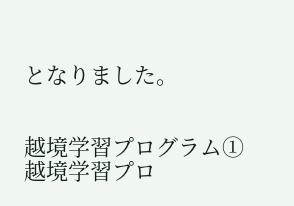となりました。


越境学習プログラム①
越境学習プロ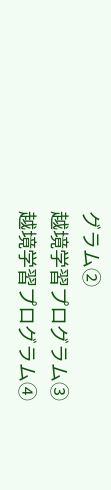グラム②
越境学習プログラム③
越境学習プログラム④